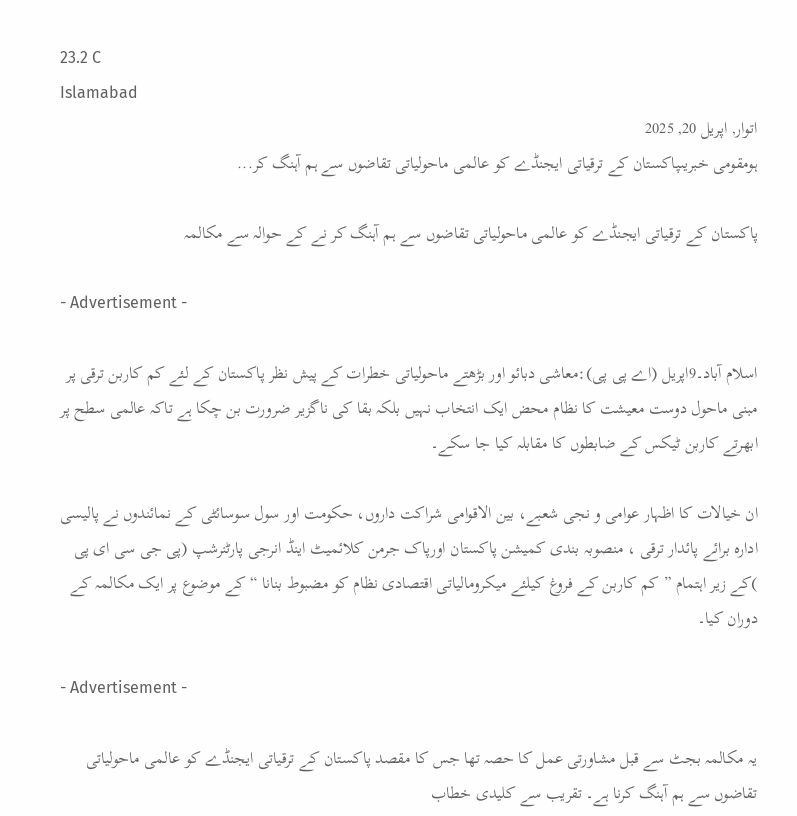23.2 C
Islamabad
اتوار, اپریل 20, 2025
ہومقومی خبریںپاکستان کے ترقیاتی ایجنڈے کو عالمی ماحولیاتی تقاضوں سے ہم آہنگ کر...

پاکستان کے ترقیاتی ایجنڈے کو عالمی ماحولیاتی تقاضوں سے ہم آہنگ کر نے کے حوالہ سے مکالمہ

- Advertisement -

اسلام آباد۔9اپریل (اے پی پی):معاشی دبائو اور بڑھتے ماحولیاتی خطرات کے پیش نظر پاکستان کے لئے کم کاربن ترقی پر مبنی ماحول دوست معیشت کا نظام محض ایک انتخاب نہیں بلکہ بقا کی ناگزیر ضرورت بن چکا ہے تاکہ عالمی سطح پر ابھرتے کاربن ٹیکس کے ضابطوں کا مقابلہ کیا جا سکے۔

ان خیالات کا اظہار عوامی و نجی شعبے، بین الاقوامی شراکت داروں، حکومت اور سول سوسائٹی کے نمائندوں نے پالیسی ادارہ برائے پائدار ترقی ، منصوبہ بندی کمیشن پاکستان اورپاک جرمن کلائمیٹ اینڈ انرجی پارٹنرشپ (پی جی سی ای پی )کے زیر اہتمام ”کم کاربن کے فروغ کیلئے میکرومالیاتی اقتصادی نظام کو مضبوط بنانا “ کے موضوع پر ایک مکالمہ کے دوران کیا۔

- Advertisement -

یہ مکالمہ بجٹ سے قبل مشاورتی عمل کا حصہ تھا جس کا مقصد پاکستان کے ترقیاتی ایجنڈے کو عالمی ماحولیاتی تقاضوں سے ہم آہنگ کرنا ہے۔ تقریب سے کلیدی خطاب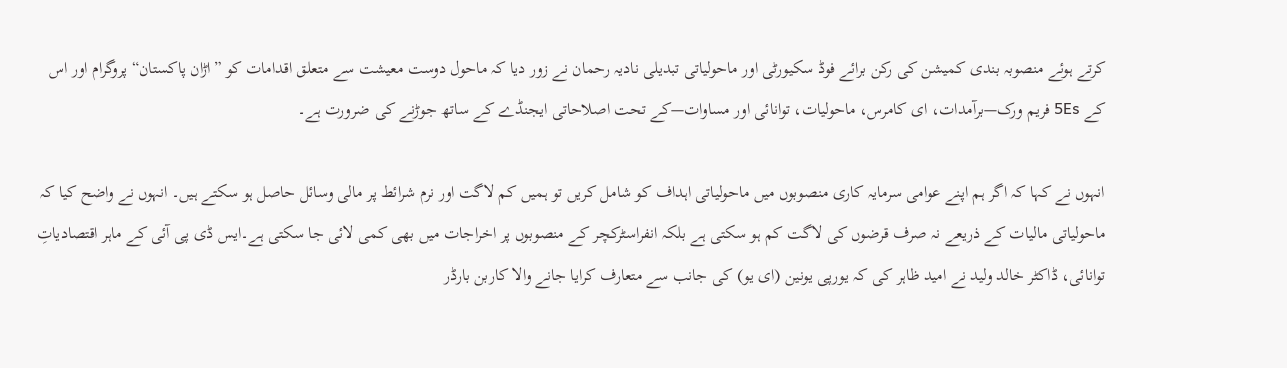کرتے ہوئے منصوبہ بندی کمیشن کی رکن برائے فوڈ سکیورٹی اور ماحولیاتی تبدیلی نادیہ رحمان نے زور دیا کہ ماحول دوست معیشت سے متعلق اقدامات کو ”اڑان پاکستان“ پروگرام اور اس کے 5Es فریم ورک—برآمدات، ای کامرس، ماحولیات، توانائی اور مساوات—کے تحت اصلاحاتی ایجنڈے کے ساتھ جوڑنے کی ضرورت ہے۔

انہوں نے کہا کہ اگر ہم اپنے عوامی سرمایہ کاری منصوبوں میں ماحولیاتی اہداف کو شامل کریں تو ہمیں کم لاگت اور نرم شرائط پر مالی وسائل حاصل ہو سکتے ہیں۔ انہوں نے واضح کیا کہ ماحولیاتی مالیات کے ذریعے نہ صرف قرضوں کی لاگت کم ہو سکتی ہے بلکہ انفراسٹرکچر کے منصوبوں پر اخراجات میں بھی کمی لائی جا سکتی ہے۔ایس ڈی پی آئی کے ماہر اقتصادیاتِ توانائی، ڈاکٹر خالد ولید نے امید ظاہر کی کہ یورپی یونین (ای یو) کی جانب سے متعارف کرایا جانے والا کاربن بارڈر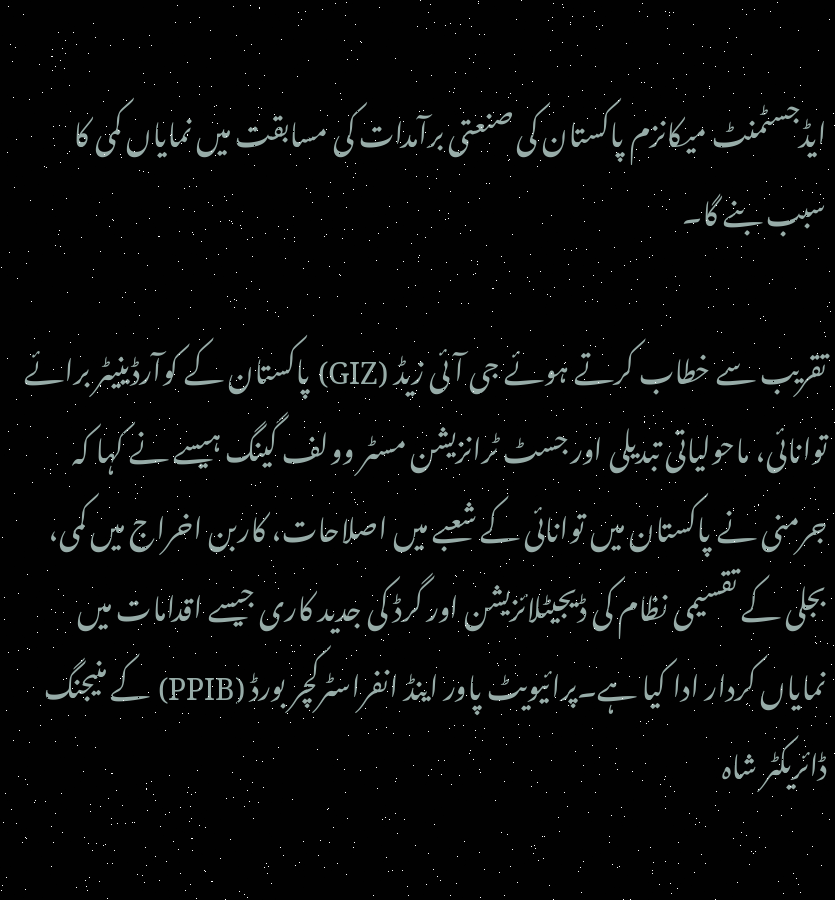ایڈجسٹمنٹ میکانزم پاکستان کی صنعتی برآمدات کی مسابقت میں نمایاں کمی کا سبب بنے گا۔

تقریب سے خطاب کرتے ہوئے جی آئی زیڈ (GIZ) پاکستان کے کوآرڈینیٹر برائے توانائی، ماحولیاتی تبدیلی اور جسٹ ٹرانزیشن مسٹر وولف گینگ ہیسے نے کہا کہ جرمنی نے پاکستان میں توانائی کے شعبے میں اصلاحات، کاربن اخراج میں کمی، بجلی کے تقسیمی نظام کی ڈیجیٹلائزیشن اور گرڈ کی جدید کاری جیسے اقدامات میں نمایاں کردار ادا کیا ہے۔پرائیویٹ پاور اینڈ انفراسٹرکچر بورڈ (PPIB) کے منیجنگ ڈائریکٹر شاہ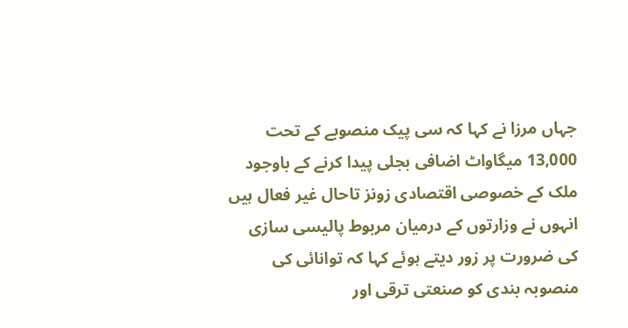جہاں مرزا نے کہا کہ سی پیک منصوبے کے تحت 13,000 میگاواٹ اضافی بجلی پیدا کرنے کے باوجود ملک کے خصوصی اقتصادی زونز تاحال غیر فعال ہیں انہوں نے وزارتوں کے درمیان مربوط پالیسی سازی کی ضرورت پر زور دیتے ہوئے کہا کہ توانائی کی منصوبہ بندی کو صنعتی ترقی اور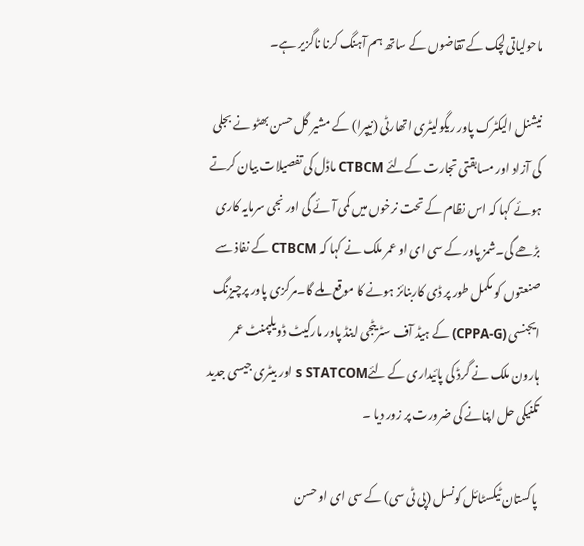ماحولیاتی لچک کے تقاضوں کے ساتھ ہم آہنگ کرنا ناگزیر ہے۔

نیشنل الیکٹرک پاور ریگولیٹری اتھارٹی (نیپرا) کے مشیر گل حسن بھٹو نے بجلی کی آزاد اور مسابقتی تجارت کےلئے CTBCM ماڈل کی تفصیلات بیان کرتے ہوئے کہا کہ اس نظام کے تحت نرخوں میں کمی آئے گی اور نجی سرمایہ کاری بڑھے گی۔شمز پاور کے سی ای او عمر ملک نے کہا کہ CTBCM کے نفاذ سے صنعتوں کو مکمل طور پر ڈی کاربنائز ہونے کا موقع ملے گا۔مرکزی پاور پرچیزنگ ایجنسی (CPPA-G) کے ہیڈ آف سٹریٹجی اینڈ پاور مارکیٹ ڈویلپمنٹ عمر ہارون ملک نے گرڈ کی پائیداری کے لئےs STATCOM اور بیٹری جیسی جدید تکنیکی حل اپنانے کی ضرورت پر زور دیا ۔

پاکستان ٹیکسٹائل کونسل (پی ٹی سی) کے سی ای او حسن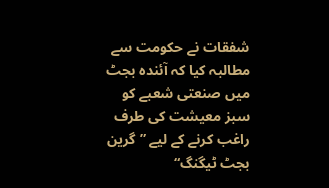شفقات نے حکومت سے مطالبہ کیا کہ آئندہ بجٹ میں صنعتی شعبے کو سبز معیشت کی طرف راغب کرنے کے لیے ”گرین بجٹ ٹیگنگ“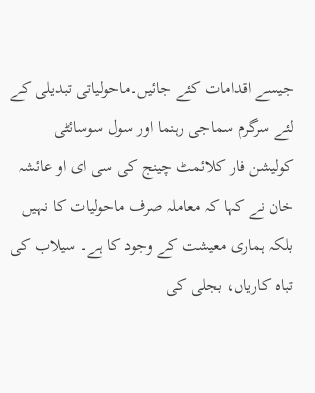جیسے اقدامات کئے جائیں۔ماحولیاتی تبدیلی کے لئے سرگرم سماجی رہنما اور سول سوسائٹی کولیشن فار کلائمٹ چینج کی سی ای او عائشہ خان نے کہا کہ معاملہ صرف ماحولیات کا نہیں بلکہ ہماری معیشت کے وجود کا ہے۔ سیلاب کی تباہ کاریاں، بجلی کی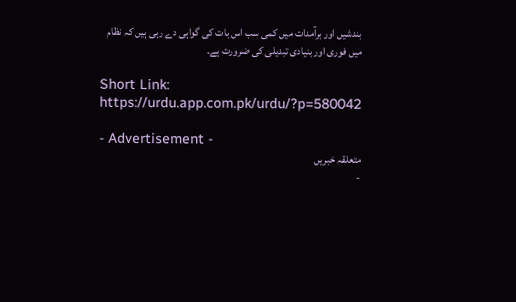بندشیں اور برآمدات میں کمی سب اس بات کی گواہی دے رہی ہیں کہ نظام میں فوری اور بنیادی تبدیلی کی ضرورت ہے۔

Short Link: https://urdu.app.com.pk/urdu/?p=580042

- Advertisement -
متعلقہ خبریں
-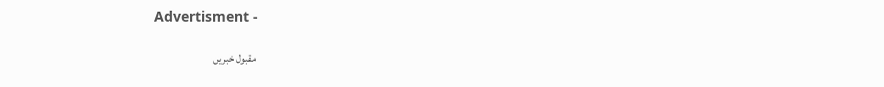Advertisment -

مقبول خبریں